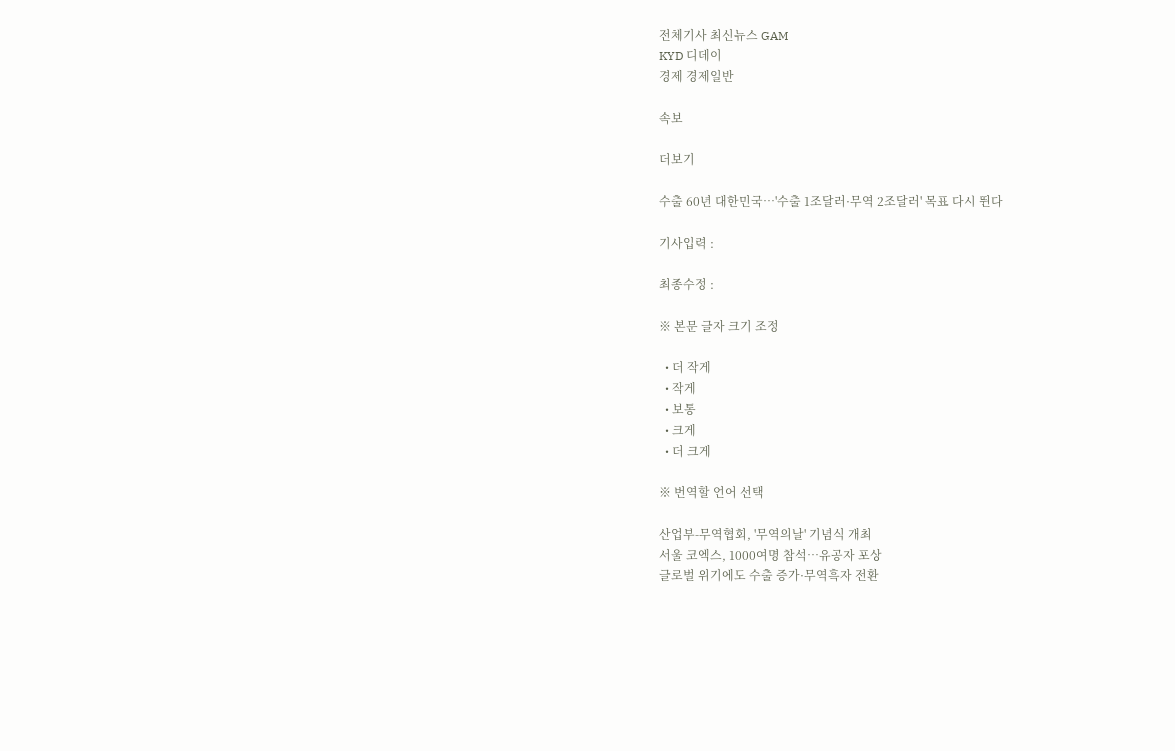전체기사 최신뉴스 GAM
KYD 디데이
경제 경제일반

속보

더보기

수출 60년 대한민국…'수출 1조달러·무역 2조달러' 목표 다시 뛴다

기사입력 :

최종수정 :

※ 본문 글자 크기 조정

  • 더 작게
  • 작게
  • 보통
  • 크게
  • 더 크게

※ 번역할 언어 선택

산업부-무역협회, '무역의날' 기념식 개최
서울 코엑스, 1000여명 참석…유공자 포상
글로벌 위기에도 수출 증가·무역흑자 전환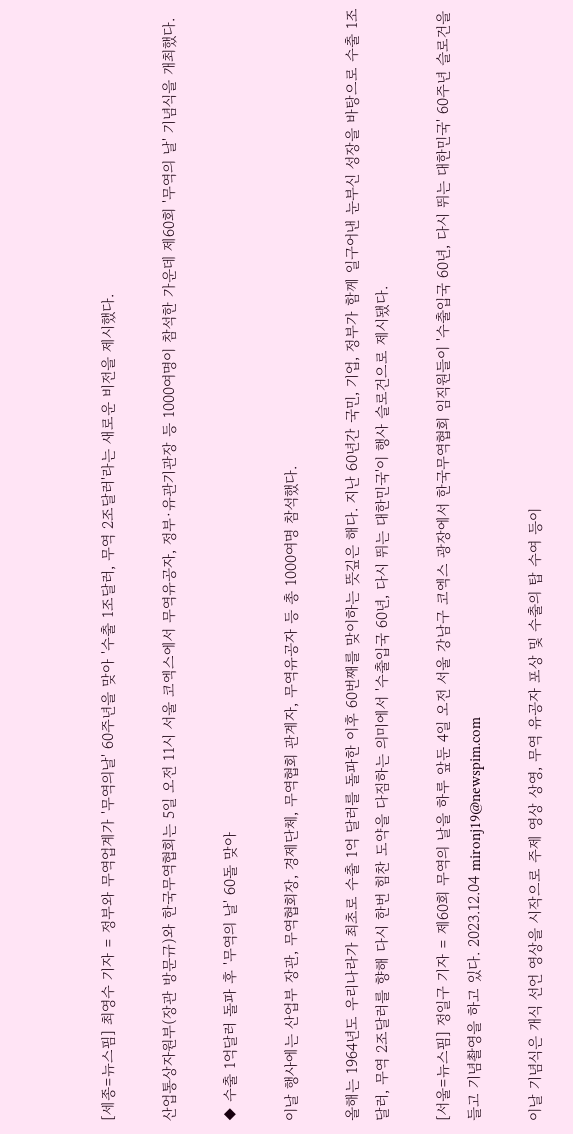[세종=뉴스핌] 최영수 기자 = 정부와 무역업계가 '무역의날' 60주년을 맞아 '수출 1조달러, 무역 2조달러'라는 새로운 비전을 제시했다.

산업통상자원부(장관 방문규)와 한국무역협회는 5일 오전 11시 서울 코엑스에서 무역유공자, 정부·유관기관장 등 1000여명이 참석한 가운데 제60회 '무역의 날' 기념식을 개최했다.

◆ 수출 1억달러 돌파 후 '무역의 날' 60돌 맞아

이날 행사에는 산업부 장관, 무역협회장, 경제단체, 무역협회 관계자, 무역유공자 등 총 1000여명 참석했다.

올해는 1964년도 우리나라가 최초로 수출 1억 달러를 돌파한 이후 60번째를 맞이하는 뜻깊은 해다. 지난 60년간 국민, 기업, 정부가 함께 일구어낸 눈부신 성장을 바탕으로 수출 1조달러, 무역 2조달러를 향해 다시 한번 힘찬 도약을 다짐하는 의미에서 '수출입국 60년, 다시 뛰는 대한민국'이 행사 슬로건으로 제시됐다.

[서울=뉴스핌] 정일구 기자 = 제60회 무역의 날을 하루 앞둔 4일 오전 서울 강남구 코엑스 광장에서 한국무역협회 임직원들이 '수출입국 60년, 다시 뛰는 대한민국' 60주년 슬로건을 들고 기념촬영을 하고 있다. 2023.12.04 mironj19@newspim.com

이날 기념식은 개식 선언 영상을 시작으로 주제 영상 상영, 무역 유공자 포상 및 수출의 탑 수여 등이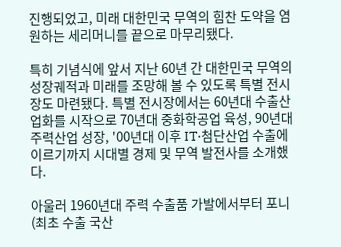진행되었고, 미래 대한민국 무역의 힘찬 도약을 염원하는 세리머니를 끝으로 마무리됐다.

특히 기념식에 앞서 지난 60년 간 대한민국 무역의 성장궤적과 미래를 조망해 볼 수 있도록 특별 전시장도 마련됐다. 특별 전시장에서는 60년대 수출산업화를 시작으로 70년대 중화학공업 육성, 90년대 주력산업 성장, '00년대 이후 IT·첨단산업 수출에 이르기까지 시대별 경제 및 무역 발전사를 소개했다.

아울러 1960년대 주력 수출품 가발에서부터 포니(최초 수출 국산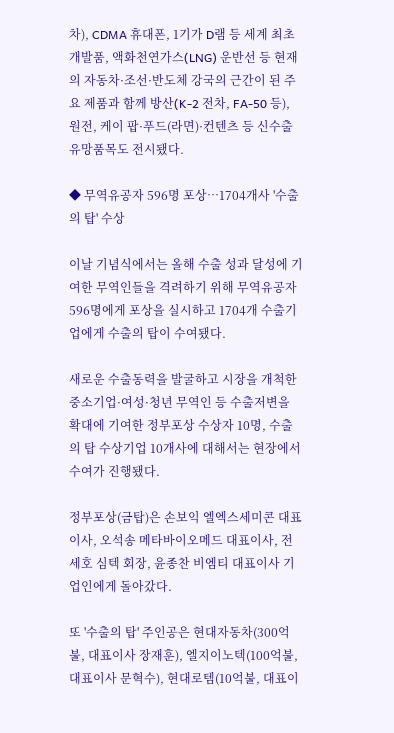차), CDMA 휴대폰, 1기가 D램 등 세계 최초 개발품, 액화천연가스(LNG) 운반선 등 현재의 자동차·조선·반도체 강국의 근간이 된 주요 제품과 함께 방산(K-2 전차, FA-50 등), 원전, 케이 팝·푸드(라면)·컨텐츠 등 신수출 유망품목도 전시됐다.

◆ 무역유공자 596명 포상…1704개사 '수출의 탑' 수상

이날 기념식에서는 올해 수출 성과 달성에 기여한 무역인들을 격려하기 위해 무역유공자 596명에게 포상을 실시하고 1704개 수출기업에게 수출의 탑이 수여됐다.

새로운 수출동력을 발굴하고 시장을 개척한 중소기업·여성·청년 무역인 등 수출저변을 확대에 기여한 정부포상 수상자 10명, 수출의 탑 수상기업 10개사에 대해서는 현장에서 수여가 진행됐다.

정부포상(금탑)은 손보익 엘엑스세미콘 대표이사, 오석송 메타바이오메드 대표이사, 전세호 심텍 회장, 윤종찬 비엠티 대표이사 기업인에게 돌아갔다.

또 '수출의 탑' 주인공은 현대자동차(300억불, 대표이사 장재훈), 엘지이노텍(100억불, 대표이사 문혁수), 현대로템(10억불, 대표이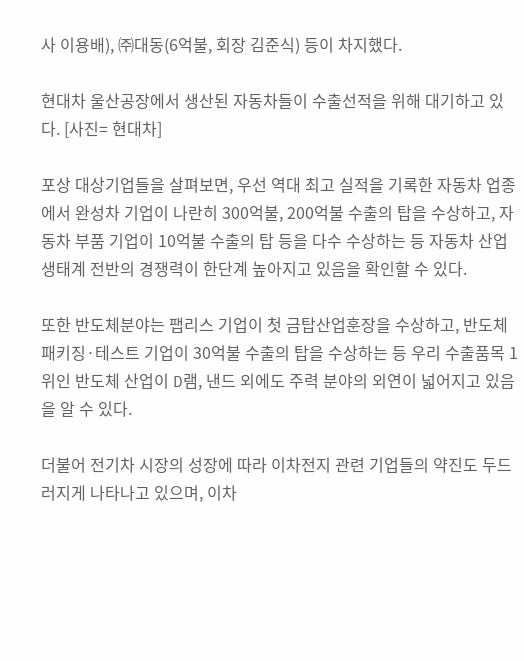사 이용배), ㈜대동(6억불, 회장 김준식) 등이 차지했다.

현대차 울산공장에서 생산된 자동차들이 수출선적을 위해 대기하고 있다. [사진= 현대차]

포상 대상기업들을 살펴보면, 우선 역대 최고 실적을 기록한 자동차 업종에서 완성차 기업이 나란히 300억불, 200억불 수출의 탑을 수상하고, 자동차 부품 기업이 10억불 수출의 탑 등을 다수 수상하는 등 자동차 산업 생태계 전반의 경쟁력이 한단계 높아지고 있음을 확인할 수 있다.

또한 반도체분야는 팹리스 기업이 첫 금탑산업훈장을 수상하고, 반도체 패키징·테스트 기업이 30억불 수출의 탑을 수상하는 등 우리 수출품목 1위인 반도체 산업이 D램, 낸드 외에도 주력 분야의 외연이 넓어지고 있음을 알 수 있다.

더불어 전기차 시장의 성장에 따라 이차전지 관련 기업들의 약진도 두드러지게 나타나고 있으며, 이차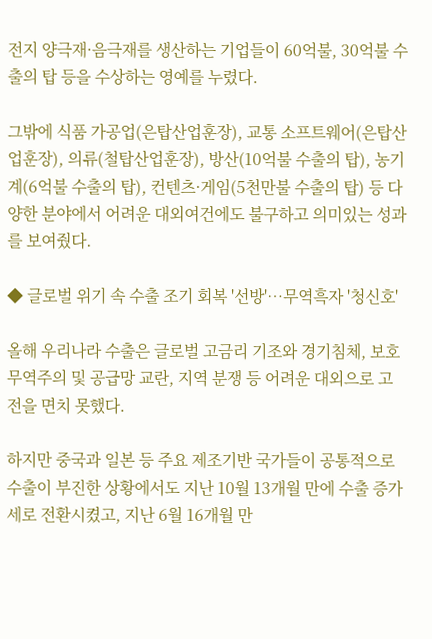전지 양극재·음극재를 생산하는 기업들이 60억불, 30억불 수출의 탑 등을 수상하는 영예를 누렸다.

그밖에 식품 가공업(은탑산업훈장), 교통 소프트웨어(은탑산업훈장), 의류(철탑산업훈장), 방산(10억불 수출의 탑), 농기계(6억불 수출의 탑), 컨텐츠·게임(5천만불 수출의 탑) 등 다양한 분야에서 어려운 대외여건에도 불구하고 의미있는 성과를 보여줬다.

◆ 글로벌 위기 속 수출 조기 회복 '선방'…무역흑자 '청신호'

올해 우리나라 수출은 글로벌 고금리 기조와 경기침체, 보호무역주의 및 공급망 교란, 지역 분쟁 등 어려운 대외으로 고전을 면치 못했다.

하지만 중국과 일본 등 주요 제조기반 국가들이 공통적으로 수출이 부진한 상황에서도 지난 10월 13개월 만에 수출 증가세로 전환시켰고, 지난 6월 16개월 만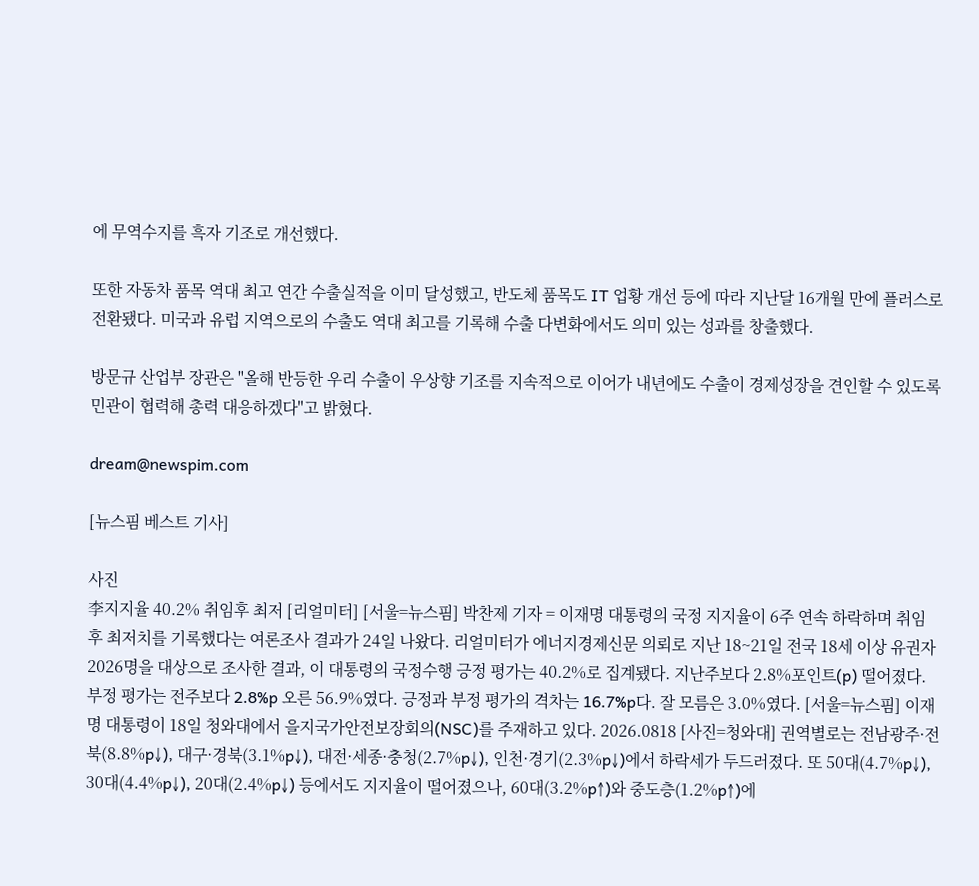에 무역수지를 흑자 기조로 개선했다.

또한 자동차 품목 역대 최고 연간 수출실적을 이미 달성했고, 반도체 품목도 IT 업황 개선 등에 따라 지난달 16개월 만에 플러스로 전환됐다. 미국과 유럽 지역으로의 수출도 역대 최고를 기록해 수출 다변화에서도 의미 있는 성과를 창출했다.

방문규 산업부 장관은 "올해 반등한 우리 수출이 우상향 기조를 지속적으로 이어가 내년에도 수출이 경제성장을 견인할 수 있도록 민관이 협력해 총력 대응하겠다"고 밝혔다.

dream@newspim.com

[뉴스핌 베스트 기사]

사진
李지지율 40.2% 취임후 최저 [리얼미터] [서울=뉴스핌] 박찬제 기자 = 이재명 대통령의 국정 지지율이 6주 연속 하락하며 취임 후 최저치를 기록했다는 여론조사 결과가 24일 나왔다. 리얼미터가 에너지경제신문 의뢰로 지난 18~21일 전국 18세 이상 유권자 2026명을 대상으로 조사한 결과, 이 대통령의 국정수행 긍정 평가는 40.2%로 집계됐다. 지난주보다 2.8%포인트(p) 떨어졌다.  부정 평가는 전주보다 2.8%p 오른 56.9%였다. 긍정과 부정 평가의 격차는 16.7%p다. 잘 모름은 3.0%였다. [서울=뉴스핌] 이재명 대통령이 18일 청와대에서 을지국가안전보장회의(NSC)를 주재하고 있다. 2026.0818 [사진=청와대] 권역별로는 전남광주·전북(8.8%p↓), 대구·경북(3.1%p↓), 대전·세종·충청(2.7%p↓), 인천·경기(2.3%p↓)에서 하락세가 두드러졌다. 또 50대(4.7%p↓), 30대(4.4%p↓), 20대(2.4%p↓) 등에서도 지지율이 떨어졌으나, 60대(3.2%p↑)와 중도층(1.2%p↑)에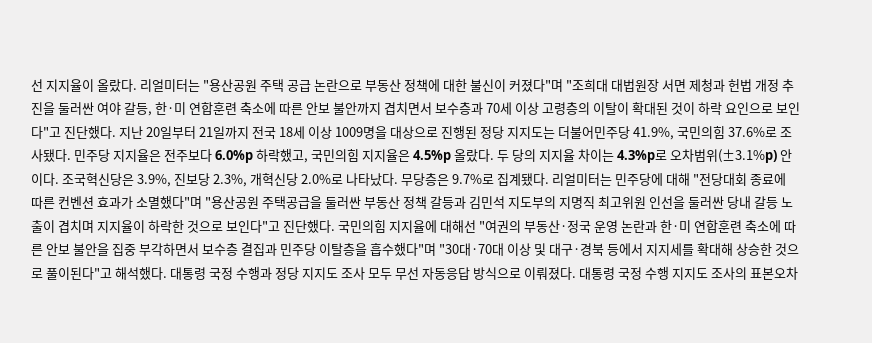선 지지율이 올랐다. 리얼미터는 "용산공원 주택 공급 논란으로 부동산 정책에 대한 불신이 커졌다"며 "조희대 대법원장 서면 제청과 헌법 개정 추진을 둘러싼 여야 갈등, 한·미 연합훈련 축소에 따른 안보 불안까지 겹치면서 보수층과 70세 이상 고령층의 이탈이 확대된 것이 하락 요인으로 보인다"고 진단했다. 지난 20일부터 21일까지 전국 18세 이상 1009명을 대상으로 진행된 정당 지지도는 더불어민주당 41.9%, 국민의힘 37.6%로 조사됐다. 민주당 지지율은 전주보다 6.0%p 하락했고, 국민의힘 지지율은 4.5%p 올랐다. 두 당의 지지율 차이는 4.3%p로 오차범위(±3.1%p) 안이다. 조국혁신당은 3.9%, 진보당 2.3%, 개혁신당 2.0%로 나타났다. 무당층은 9.7%로 집계됐다. 리얼미터는 민주당에 대해 "전당대회 종료에 따른 컨벤션 효과가 소멸했다"며 "용산공원 주택공급을 둘러싼 부동산 정책 갈등과 김민석 지도부의 지명직 최고위원 인선을 둘러싼 당내 갈등 노출이 겹치며 지지율이 하락한 것으로 보인다"고 진단했다. 국민의힘 지지율에 대해선 "여권의 부동산·정국 운영 논란과 한·미 연합훈련 축소에 따른 안보 불안을 집중 부각하면서 보수층 결집과 민주당 이탈층을 흡수했다"며 "30대·70대 이상 및 대구·경북 등에서 지지세를 확대해 상승한 것으로 풀이된다"고 해석했다. 대통령 국정 수행과 정당 지지도 조사 모두 무선 자동응답 방식으로 이뤄졌다. 대통령 국정 수행 지지도 조사의 표본오차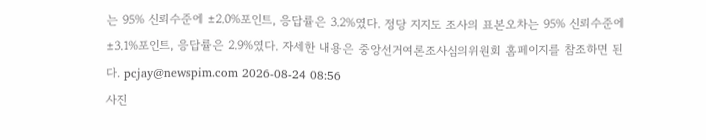는 95% 신뢰수준에 ±2.0%포인트, 응답률은 3.2%였다. 정당 지지도 조사의 표본오차는 95% 신뢰수준에 ±3.1%포인트, 응답률은 2.9%였다. 자세한 내용은 중앙선거여론조사심의위원회 홈페이지를 참조하면 된다. pcjay@newspim.com 2026-08-24 08:56
사진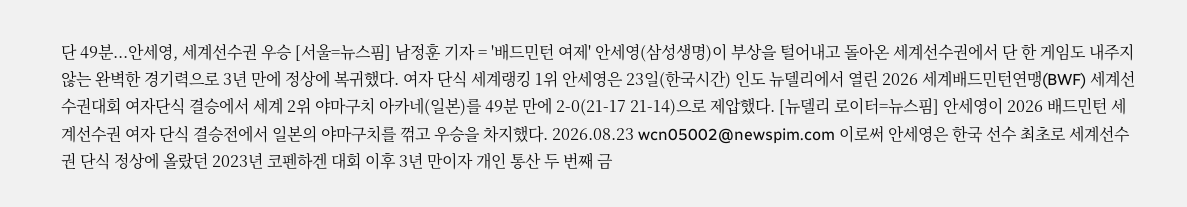단 49분...안세영, 세계선수권 우승 [서울=뉴스핌] 남정훈 기자 = '배드민턴 여제' 안세영(삼성생명)이 부상을 털어내고 돌아온 세계선수권에서 단 한 게임도 내주지 않는 완벽한 경기력으로 3년 만에 정상에 복귀했다. 여자 단식 세계랭킹 1위 안세영은 23일(한국시간) 인도 뉴델리에서 열린 2026 세계배드민턴연맹(BWF) 세계선수권대회 여자단식 결승에서 세계 2위 야마구치 아카네(일본)를 49분 만에 2-0(21-17 21-14)으로 제압했다. [뉴델리 로이터=뉴스핌] 안세영이 2026 배드민턴 세계선수권 여자 단식 결승전에서 일본의 야마구치를 꺾고 우승을 차지했다. 2026.08.23 wcn05002@newspim.com 이로써 안세영은 한국 선수 최초로 세계선수권 단식 정상에 올랐던 2023년 코펜하겐 대회 이후 3년 만이자 개인 통산 두 번째 금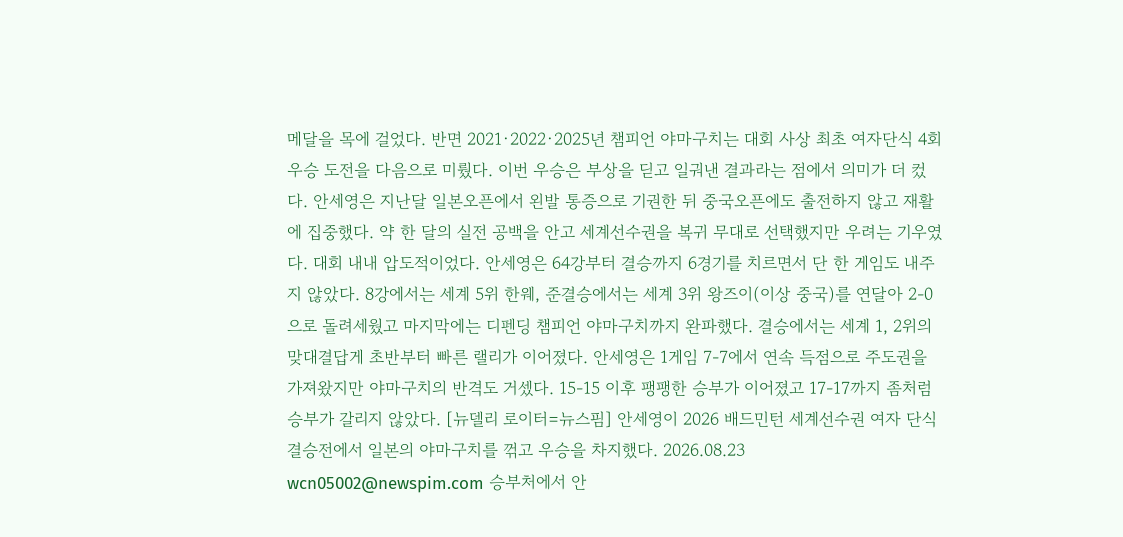메달을 목에 걸었다. 반면 2021·2022·2025년 챔피언 야마구치는 대회 사상 최초 여자단식 4회 우승 도전을 다음으로 미뤘다. 이번 우승은 부상을 딛고 일궈낸 결과라는 점에서 의미가 더 컸다. 안세영은 지난달 일본오픈에서 왼발 통증으로 기권한 뒤 중국오픈에도 출전하지 않고 재활에 집중했다. 약 한 달의 실전 공백을 안고 세계선수권을 복귀 무대로 선택했지만 우려는 기우였다. 대회 내내 압도적이었다. 안세영은 64강부터 결승까지 6경기를 치르면서 단 한 게임도 내주지 않았다. 8강에서는 세계 5위 한웨, 준결승에서는 세계 3위 왕즈이(이상 중국)를 연달아 2-0으로 돌려세웠고 마지막에는 디펜딩 챔피언 야마구치까지 완파했다. 결승에서는 세계 1, 2위의 맞대결답게 초반부터 빠른 랠리가 이어졌다. 안세영은 1게임 7-7에서 연속 득점으로 주도권을 가져왔지만 야마구치의 반격도 거셌다. 15-15 이후 팽팽한 승부가 이어졌고 17-17까지 좀처럼 승부가 갈리지 않았다. [뉴델리 로이터=뉴스핌] 안세영이 2026 배드민턴 세계선수권 여자 단식 결승전에서 일본의 야마구치를 꺾고 우승을 차지했다. 2026.08.23 wcn05002@newspim.com 승부처에서 안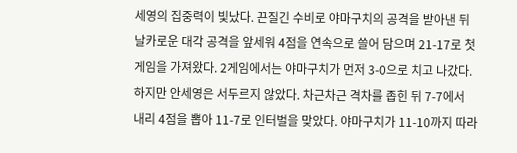세영의 집중력이 빛났다. 끈질긴 수비로 야마구치의 공격을 받아낸 뒤 날카로운 대각 공격을 앞세워 4점을 연속으로 쓸어 담으며 21-17로 첫 게임을 가져왔다. 2게임에서는 야마구치가 먼저 3-0으로 치고 나갔다. 하지만 안세영은 서두르지 않았다. 차근차근 격차를 좁힌 뒤 7-7에서 내리 4점을 뽑아 11-7로 인터벌을 맞았다. 야마구치가 11-10까지 따라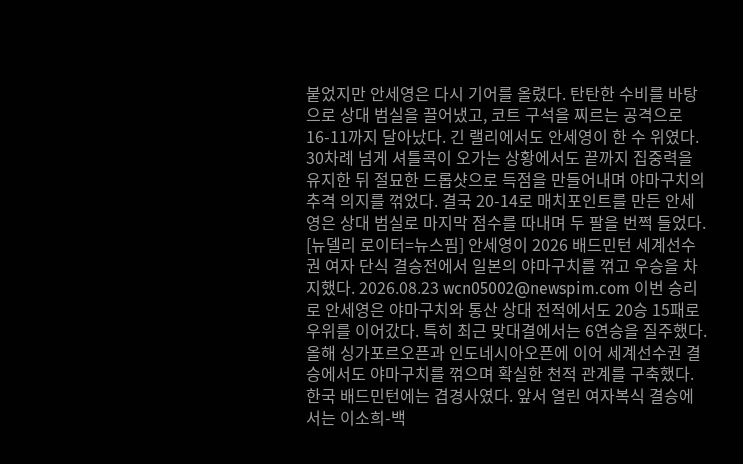붙었지만 안세영은 다시 기어를 올렸다. 탄탄한 수비를 바탕으로 상대 범실을 끌어냈고, 코트 구석을 찌르는 공격으로 16-11까지 달아났다. 긴 랠리에서도 안세영이 한 수 위였다. 30차례 넘게 셔틀콕이 오가는 상황에서도 끝까지 집중력을 유지한 뒤 절묘한 드롭샷으로 득점을 만들어내며 야마구치의 추격 의지를 꺾었다. 결국 20-14로 매치포인트를 만든 안세영은 상대 범실로 마지막 점수를 따내며 두 팔을 번쩍 들었다. [뉴델리 로이터=뉴스핌] 안세영이 2026 배드민턴 세계선수권 여자 단식 결승전에서 일본의 야마구치를 꺾고 우승을 차지했다. 2026.08.23 wcn05002@newspim.com 이번 승리로 안세영은 야마구치와 통산 상대 전적에서도 20승 15패로 우위를 이어갔다. 특히 최근 맞대결에서는 6연승을 질주했다. 올해 싱가포르오픈과 인도네시아오픈에 이어 세계선수권 결승에서도 야마구치를 꺾으며 확실한 천적 관계를 구축했다. 한국 배드민턴에는 겹경사였다. 앞서 열린 여자복식 결승에서는 이소희-백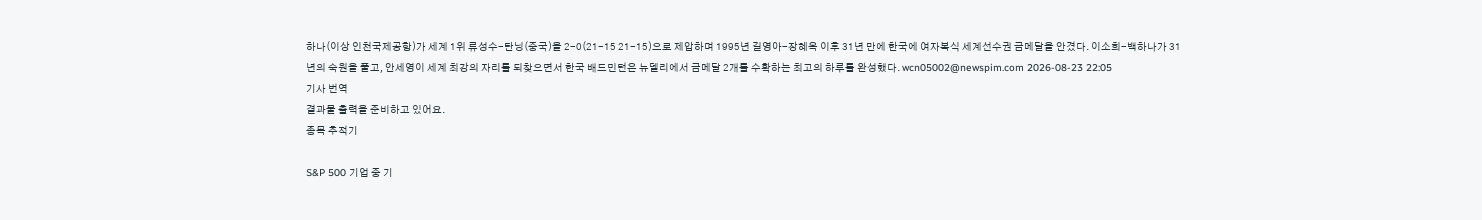하나(이상 인천국제공항)가 세계 1위 류성수-탄닝(중국)을 2-0(21-15 21-15)으로 제압하며 1995년 길영아-장혜옥 이후 31년 만에 한국에 여자복식 세계선수권 금메달을 안겼다. 이소희-백하나가 31년의 숙원을 풀고, 안세영이 세계 최강의 자리를 되찾으면서 한국 배드민턴은 뉴델리에서 금메달 2개를 수확하는 최고의 하루를 완성했다. wcn05002@newspim.com 2026-08-23 22:05
기사 번역
결과물 출력을 준비하고 있어요.
종목 추적기

S&P 500 기업 중 기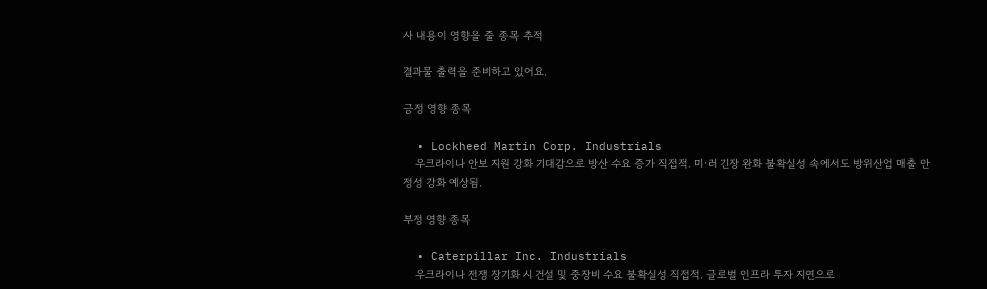사 내용이 영향을 줄 종목 추적

결과물 출력을 준비하고 있어요.

긍정 영향 종목

  • Lockheed Martin Corp. Industrials
    우크라이나 안보 지원 강화 기대감으로 방산 수요 증가 직접적. 미·러 긴장 완화 불확실성 속에서도 방위산업 매출 안정성 강화 예상됨.

부정 영향 종목

  • Caterpillar Inc. Industrials
    우크라이나 전쟁 장기화 시 건설 및 중장비 수요 불확실성 직접적. 글로벌 인프라 투자 지연으로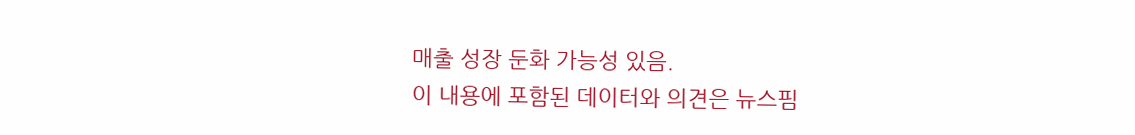매출 성장 둔화 가능성 있음.
이 내용에 포함된 데이터와 의견은 뉴스핌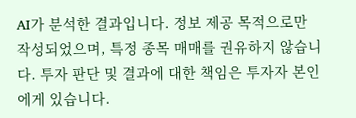AI가 분석한 결과입니다. 정보 제공 목적으로만 작성되었으며, 특정 종목 매매를 권유하지 않습니다. 투자 판단 및 결과에 대한 책임은 투자자 본인에게 있습니다.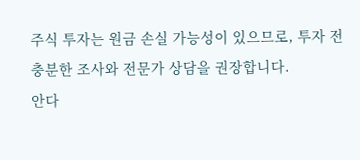주식 투자는 원금 손실 가능성이 있으므로, 투자 전 충분한 조사와 전문가 상담을 권장합니다.
안다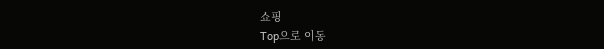쇼핑
Top으로 이동